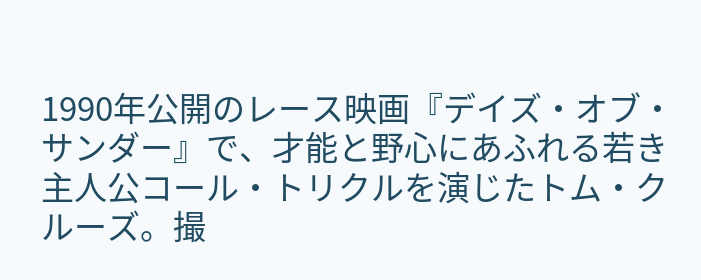1990年公開のレース映画『デイズ・オブ・サンダー』で、才能と野心にあふれる若き主人公コール・トリクルを演じたトム・クルーズ。撮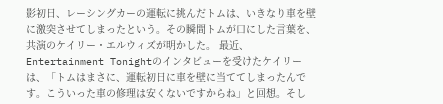影初日、レーシングカーの運転に挑んだトムは、いきなり車を壁に激突させてしまったという。その瞬間トムが口にした言葉を、共演のケイリー・エルウィズが明かした。 最近、Entertainment Tonightのインタビューを受けたケイリーは、「トムはまさに、運転初日に車を壁に当ててしまったんです。こういった車の修理は安くないですからね」と回想。そし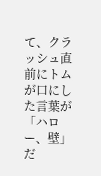て、クラッシュ直前にトムが口にした言葉が「ハロー、壁」だ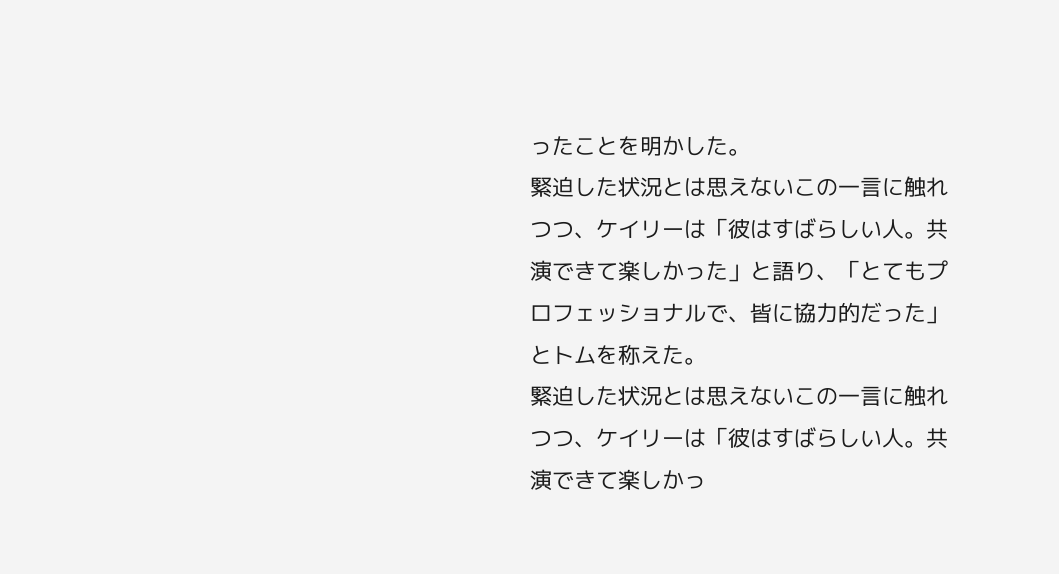ったことを明かした。
緊迫した状況とは思えないこの一言に触れつつ、ケイリーは「彼はすばらしい人。共演できて楽しかった」と語り、「とてもプロフェッショナルで、皆に協力的だった」とトムを称えた。
緊迫した状況とは思えないこの一言に触れつつ、ケイリーは「彼はすばらしい人。共演できて楽しかっ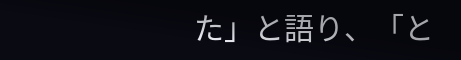た」と語り、「と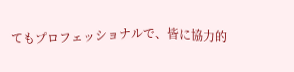てもプロフェッショナルで、皆に協力的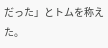だった」とトムを称えた。